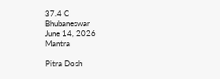37.4 C
Bhubaneswar
June 14, 2026
Mantra

Pitra Dosh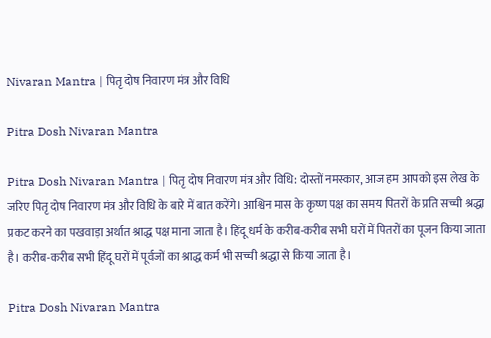Nivaran Mantra | पितृ दोष निवारण मंत्र और विधि

Pitra Dosh Nivaran Mantra

Pitra Dosh Nivaran Mantra | पितृ दोष निवारण मंत्र और विधि: दोस्तों नमस्कार, आज हम आपको इस लेख के जरिए पितृ दोष निवारण मंत्र और विधि के बारे में बात करेंगे। आश्विन मास के कृष्ण पक्ष का समय पितरों के प्रति सच्ची श्रद्धा प्रकट करने का पखवाड़ा अर्थात श्राद्ध पक्ष माना जाता है। हिंदू धर्म के करीब-करीब सभी घरों में पितरों का पूजन किया जाता है। करीब-करीब सभी हिंदू घरों में पूर्वजों का श्राद्ध कर्म भी सच्ची श्रद्धा से किया जाता है।

Pitra Dosh Nivaran Mantra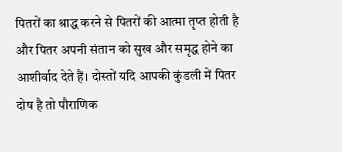पितरों का श्राद्ध करने से पितरों की आत्मा तृप्त होती है और पितर अपनी संतान को सुख और समृद्ध होने का आशीर्वाद देते हैं। दोस्तों यदि आपकी कुंडली में पितर दोष है तो पौराणिक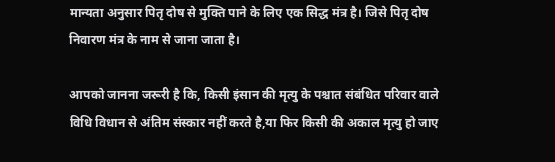मान्यता अनुसार पितृ दोष से मुक्ति पाने के लिए एक सिद्ध मंत्र है। जिसे पितृ दोष निवारण मंत्र के नाम से जाना जाता है।

आपको जानना जरूरी है कि, किसी इंसान की मृत्यु के पश्चात संबंधित परिवार वाले विधि विधान से अंतिम संस्कार नहीं करते है,या फिर किसी की अकाल मृत्यु हो जाए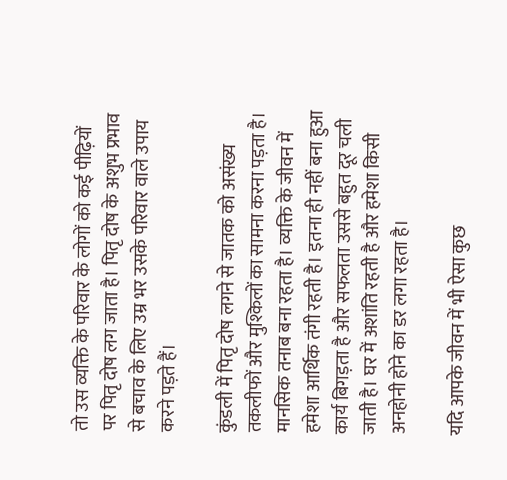तो उस व्यक्ति के परिवार के लोगों को कई पीढ़ियों पर पितृ दोष लग जाता है। पितृ दोष के अशुभ प्रभाव से बचाव के लिए उम्र भर उसके परिवार वाले उपाय करने पड़ते हैं।

कुंडली में पितृ दोष लगने से जातक को असंख्य तकलीफों और मुश्किलों का सामना करना पड़ता है। मानसिक तनाब बना रहता है। व्यक्ति के जीवन में हमेशा आर्थिक तंगी रहती है। इतना ही नहीं बना हुआ कार्य बिगड़ता है और सफलता उससे बहुत दूर चली जाती है। घर में अशांति रहती है और हमेशा किसी अनहोनी होने का डर लगा रहता है।

यदि आपके जीवन में भी ऐसा कुछ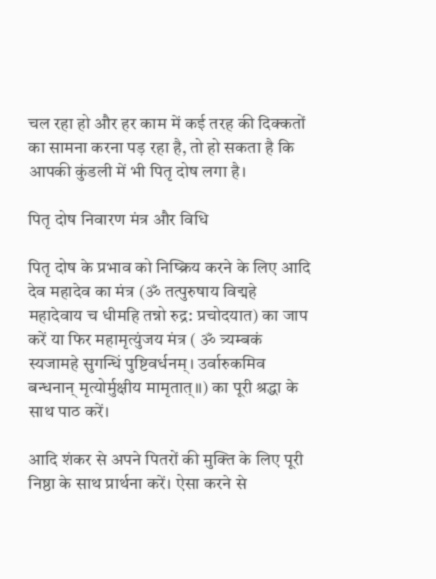चल रहा हो और हर काम में कई तरह की दिक्कतों का सामना करना पड़ रहा है, तो हो सकता है कि आपकी कुंडली में भी पितृ दोष लगा है।

पितृ दोष निवारण मंत्र और विधि

पितृ दोष के प्रभाव को निष्क्रिय करने के लिए आदि देव महादेव का मंत्र (ॐ तत्पुरुषाय विद्महे महादेवाय च धीमहि तन्नो रुद्र: प्रचोदयात) का जाप करें या फिर महामृत्युंजय मंत्र ( ॐ त्र्यम्बकं स्यजामहे सुगन्धिं पुष्टिवर्धनम्। उर्वारुकमिव बन्धनान् मृत्योर्मुक्षीय मामृतात्॥) का पूरी श्रद्धा के साथ पाठ करें।

आदि शंकर से अपने पितरों की मुक्ति के लिए पूरी निष्ठा के साथ प्रार्थना करें। ऐसा करने से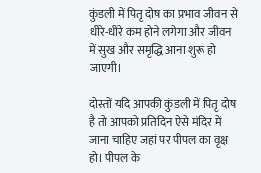कुंडली में पितृ दोष का प्रभाव जीवन से धीरे-धीरे कम होने लगेगा और जीवन में सुख और समृद्धि आना शुरू हो जाएगी।

दोस्तों यदि आपकी कुंडली में पितृ दोष है तो आपको प्रतिदिन ऐसे मंदिर में जाना चाहिए जहां पर पीपल का वृक्ष हो। पीपल के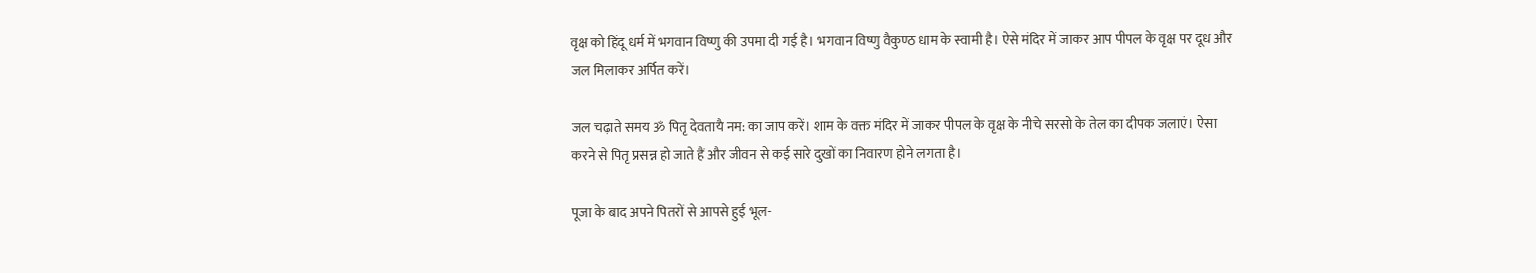वृक्ष को हिंदू धर्म में भगवान विष्णु की उपमा दी गई है। भगवान विष्णु वैकुण्ठ धाम के स्वामी है। ऐसे मंदिर में जाकर आप पीपल के वृक्ष पर दूध और जल मिलाकर अर्पित करें।

जल चढ़ाते समय ॐ पितृ देवतायै नम: का जाप करें। शाम के वक्त मंदिर में जाकर पीपल के वृक्ष के नीचे सरसो के तेल का दीपक जलाएं। ऐसा करने से पितृ प्रसन्न हो जाते हैं और जीवन से कई सारे दुखों का निवारण होने लगता है।

पूजा के बाद अपने पितरों से आपसे हुई भूल-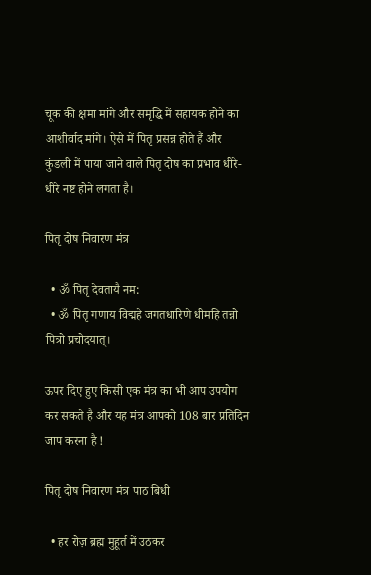चूक की क्षमा मांगे और समृद्धि में सहायक होने का आशीर्वाद मांगे। ऐसे में पितृ प्रसन्न होते हैं और कुंडली में पाया जाने वाले पितृ दोष का प्रभाव धीरे-धीरे नष्ट होने लगता है।

पितृ दोष निवारण मंत्र

  • ॐ पितृ देवतायै नम:
  • ॐ पितृ गणाय विद्महे जगतधारिणे धीमहि तन्नो पित्रो प्रचोदयात्।

ऊपर दिए हुए किसी एक मंत्र का भी आप उपयोग कर सकते है और यह मंत्र आपको 108 बार प्रतिदिन जाप करना है !

पितृ दोष निवारण मंत्र पाठ बिधी

  • हर रोज़ ब्रह्म मुहूर्त में उठकर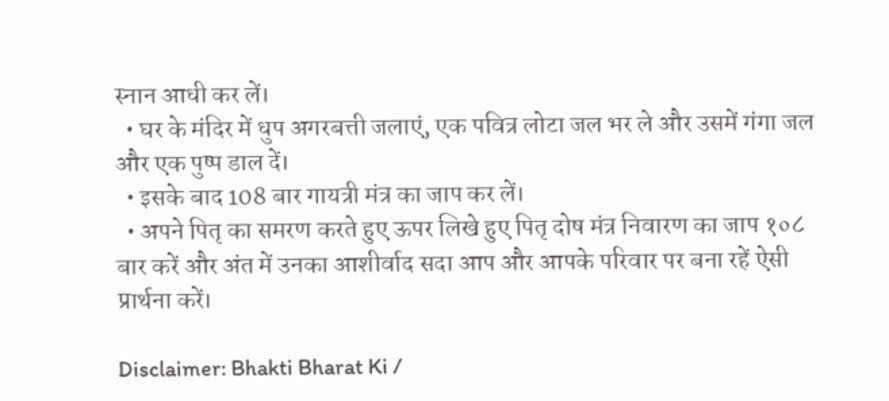स्नान आधी कर लें।
  • घर के मंदिर में धुप अगरबत्ती जलाएं, एक पवित्र लोटा जल भर ले और उसमें गंगा जल और एक पुष्प डाल दें।
  • इसके बाद 108 बार गायत्री मंत्र का जाप कर लें।
  • अपने पितृ का समरण करते हुए ऊपर लिखे हुए पितृ दोष मंत्र निवारण का जाप १०८ बार करें और अंत में उनका आशीर्वाद सदा आप और आपके परिवार पर बना रहें ऐसी प्रार्थना करें।

Disclaimer: Bhakti Bharat Ki /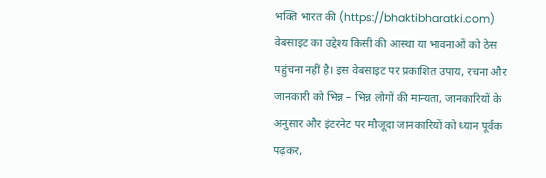भक्ति भारत की (https://bhaktibharatki.com) वेबसाइट का उद्देश्य किसी की आस्था या भावनाओं को ठेस पहुंचना नहीं है। इस वेबसाइट पर प्रकाशित उपाय, रचना और जानकारी को भिन्न – भिन्न लोगों की मान्यता, जानकारियों के अनुसार और इंटरनेट पर मौजूदा जानकारियों को ध्यान पूर्वक पढ़कर,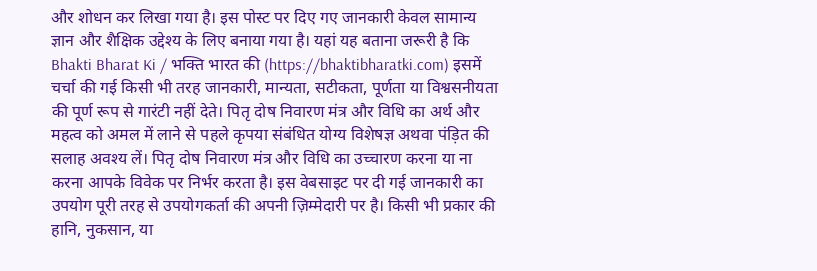और शोधन कर लिखा गया है। इस पोस्ट पर दिए गए जानकारी केवल सामान्य ज्ञान और शैक्षिक उद्देश्य के लिए बनाया गया है। यहां यह बताना जरूरी है कि Bhakti Bharat Ki / भक्ति भारत की (https://bhaktibharatki.com) इसमें चर्चा की गई किसी भी तरह जानकारी, मान्यता, सटीकता, पूर्णता या विश्वसनीयता की पूर्ण रूप से गारंटी नहीं देते। पितृ दोष निवारण मंत्र और विधि का अर्थ और महत्व को अमल में लाने से पहले कृपया संबंधित योग्य विशेषज्ञ अथवा पंड़ित की सलाह अवश्य लें। पितृ दोष निवारण मंत्र और विधि का उच्चारण करना या ना करना आपके विवेक पर निर्भर करता है। इस वेबसाइट पर दी गई जानकारी का उपयोग पूरी तरह से उपयोगकर्ता की अपनी ज़िम्मेदारी पर है। किसी भी प्रकार की हानि, नुकसान, या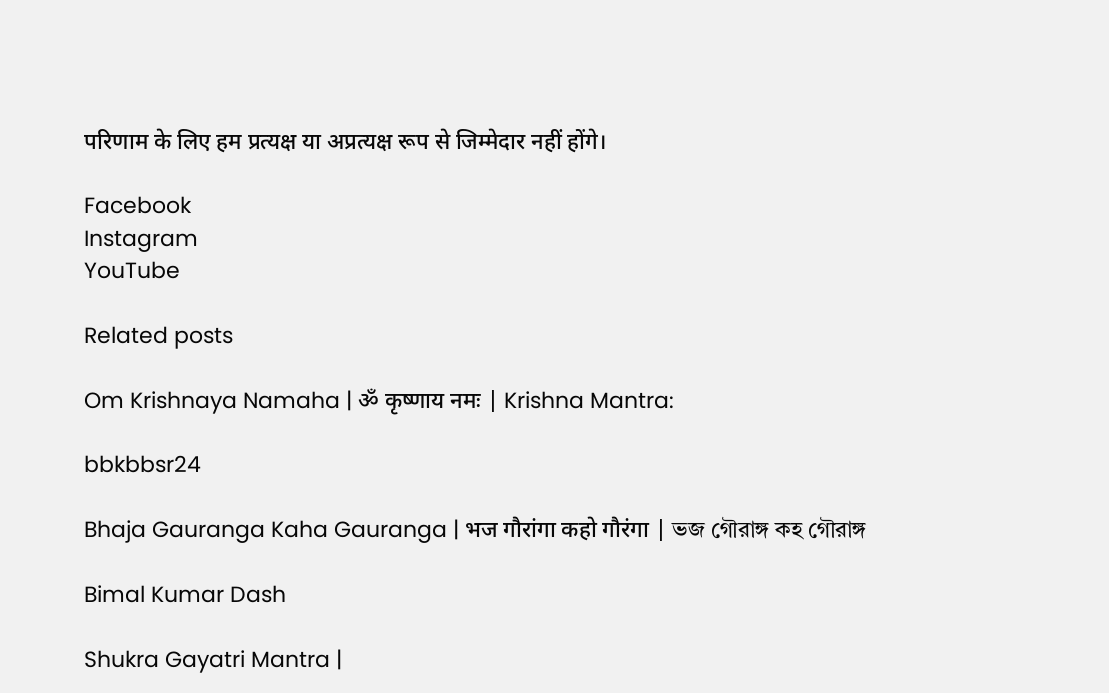परिणाम के लिए हम प्रत्यक्ष या अप्रत्यक्ष रूप से जिम्मेदार नहीं होंगे।

Facebook
Instagram
YouTube

Related posts

Om Krishnaya Namaha | ॐ कृष्णाय नमः | Krishna Mantra:

bbkbbsr24

Bhaja Gauranga Kaha Gauranga | भज गौरांगा कहो गौरंगा | ভজ গৌরাঙ্গ কহ গৌরাঙ্গ

Bimal Kumar Dash

Shukra Gayatri Mantra |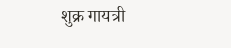शुक्र गायत्री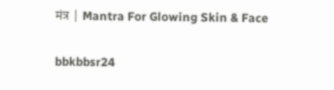मंत्र | Mantra For Glowing Skin & Face

bbkbbsr24